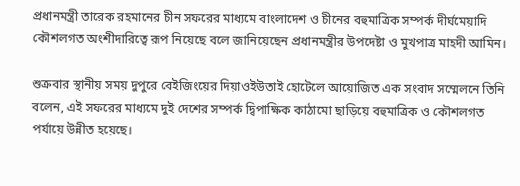প্রধানমন্ত্রী তারেক রহমানের চীন সফরের মাধ্যমে বাংলাদেশ ও চীনের বহুমাত্রিক সম্পর্ক দীর্ঘমেয়াদি কৌশলগত অংশীদারিত্বে রূপ নিয়েছে বলে জানিয়েছেন প্রধানমন্ত্রীর উপদেষ্টা ও মুখপাত্র মাহদী আমিন।

শুক্রবার স্থানীয় সময় দুপুরে বেইজিংয়ের দিয়াওইউতাই হোটেলে আয়োজিত এক সংবাদ সম্মেলনে তিনি বলেন, এই সফরের মাধ্যমে দুই দেশের সম্পর্ক দ্বিপাক্ষিক কাঠামো ছাড়িয়ে বহুমাত্রিক ও কৌশলগত পর্যায়ে উন্নীত হয়েছে।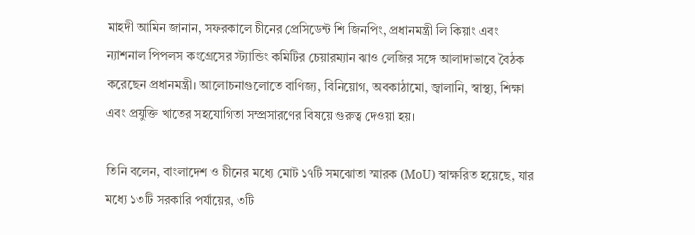মাহদী আমিন জানান, সফরকালে চীনের প্রেসিডেন্ট শি জিনপিং, প্রধানমন্ত্রী লি কিয়াং এবং ন্যাশনাল পিপলস কংগ্রেসের স্ট্যান্ডিং কমিটির চেয়ারম্যান ঝাও লেজির সঙ্গে আলাদাভাবে বৈঠক করেছেন প্রধানমন্ত্রী। আলোচনাগুলোতে বাণিজ্য, বিনিয়োগ, অবকাঠামো, জ্বালানি, স্বাস্থ্য, শিক্ষা এবং প্রযুক্তি খাতের সহযোগিতা সম্প্রসারণের বিষয়ে গুরুত্ব দেওয়া হয়।

তিনি বলেন, বাংলাদেশ ও চীনের মধ্যে মোট ১৭টি সমঝোতা স্মারক (MoU) স্বাক্ষরিত হয়েছে, যার মধ্যে ১৩টি সরকারি পর্যায়ের, ৩টি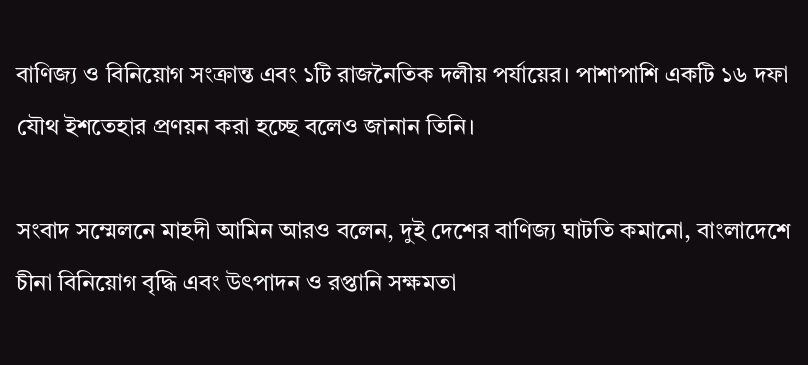বাণিজ্য ও বিনিয়োগ সংক্রান্ত এবং ১টি রাজনৈতিক দলীয় পর্যায়ের। পাশাপাশি একটি ১৬ দফা যৌথ ইশতেহার প্রণয়ন করা হচ্ছে বলেও জানান তিনি।

সংবাদ সম্মেলনে মাহদী আমিন আরও বলেন, দুই দেশের বাণিজ্য ঘাটতি কমানো, বাংলাদেশে চীনা বিনিয়োগ বৃদ্ধি এবং উৎপাদন ও রপ্তানি সক্ষমতা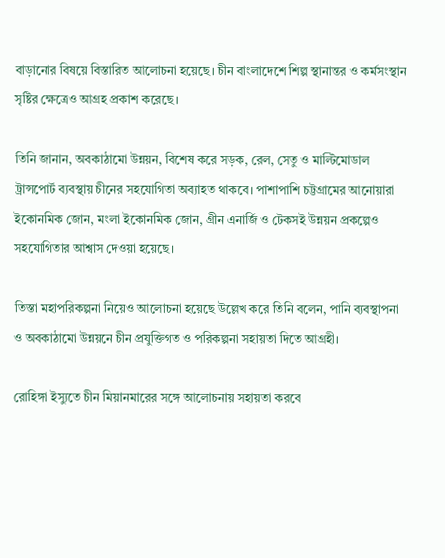বাড়ানোর বিষয়ে বিস্তারিত আলোচনা হয়েছে। চীন বাংলাদেশে শিল্প স্থানান্তর ও কর্মসংস্থান সৃষ্টির ক্ষেত্রেও আগ্রহ প্রকাশ করেছে।

তিনি জানান, অবকাঠামো উন্নয়ন, বিশেষ করে সড়ক, রেল, সেতু ও মাল্টিমোডাল ট্রান্সপোর্ট ব্যবস্থায় চীনের সহযোগিতা অব্যাহত থাকবে। পাশাপাশি চট্টগ্রামের আনোয়ারা ইকোনমিক জোন, মংলা ইকোনমিক জোন, গ্রীন এনার্জি ও টেকসই উন্নয়ন প্রকল্পেও সহযোগিতার আশ্বাস দেওয়া হয়েছে।

তিস্তা মহাপরিকল্পনা নিয়েও আলোচনা হয়েছে উল্লেখ করে তিনি বলেন, পানি ব্যবস্থাপনা ও অবকাঠামো উন্নয়নে চীন প্রযুক্তিগত ও পরিকল্পনা সহায়তা দিতে আগ্রহী।

রোহিঙ্গা ইস্যুতে চীন মিয়ানমারের সঙ্গে আলোচনায় সহায়তা করবে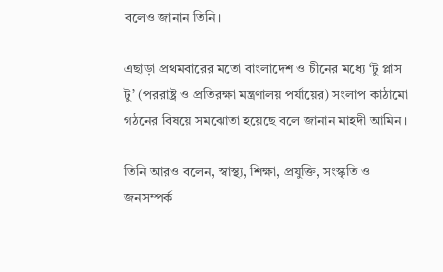বলেও জানান তিনি।

এছাড়া প্রথমবারের মতো বাংলাদেশ ও চীনের মধ্যে ‘টু প্লাস টু’ (পররাষ্ট্র ও প্রতিরক্ষা মন্ত্রণালয় পর্যায়ের) সংলাপ কাঠামো গঠনের বিষয়ে সমঝোতা হয়েছে বলে জানান মাহদী আমিন।

তিনি আরও বলেন, স্বাস্থ্য, শিক্ষা, প্রযুক্তি, সংস্কৃতি ও জনসম্পর্ক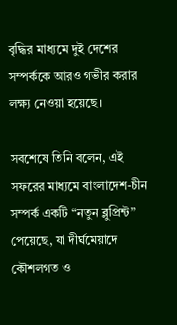বৃদ্ধির মাধ্যমে দুই দেশের সম্পর্ককে আরও গভীর করার লক্ষ্য নেওয়া হয়েছে।

সবশেষে তিনি বলেন, এই সফরের মাধ্যমে বাংলাদেশ-চীন সম্পর্ক একটি “নতুন ব্লুপ্রিন্ট” পেয়েছে, যা দীর্ঘমেয়াদে কৌশলগত ও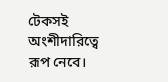টেকসই অংশীদারিত্বে রূপ নেবে।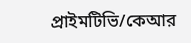প্রাইমটিভি/কেআর